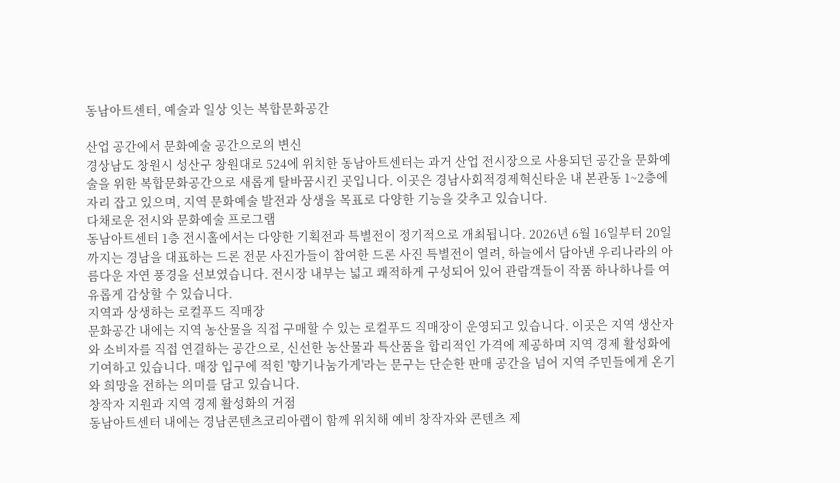동남아트센터, 예술과 일상 잇는 복합문화공간

산업 공간에서 문화예술 공간으로의 변신
경상남도 창원시 성산구 창원대로 524에 위치한 동남아트센터는 과거 산업 전시장으로 사용되던 공간을 문화예술을 위한 복합문화공간으로 새롭게 탈바꿈시킨 곳입니다. 이곳은 경남사회적경제혁신타운 내 본관동 1~2층에 자리 잡고 있으며, 지역 문화예술 발전과 상생을 목표로 다양한 기능을 갖추고 있습니다.
다채로운 전시와 문화예술 프로그램
동남아트센터 1층 전시홀에서는 다양한 기획전과 특별전이 정기적으로 개최됩니다. 2026년 6월 16일부터 20일까지는 경남을 대표하는 드론 전문 사진가들이 참여한 드론 사진 특별전이 열려, 하늘에서 담아낸 우리나라의 아름다운 자연 풍경을 선보였습니다. 전시장 내부는 넓고 쾌적하게 구성되어 있어 관람객들이 작품 하나하나를 여유롭게 감상할 수 있습니다.
지역과 상생하는 로컬푸드 직매장
문화공간 내에는 지역 농산물을 직접 구매할 수 있는 로컬푸드 직매장이 운영되고 있습니다. 이곳은 지역 생산자와 소비자를 직접 연결하는 공간으로, 신선한 농산물과 특산품을 합리적인 가격에 제공하며 지역 경제 활성화에 기여하고 있습니다. 매장 입구에 적힌 '향기나눔가게'라는 문구는 단순한 판매 공간을 넘어 지역 주민들에게 온기와 희망을 전하는 의미를 담고 있습니다.
창작자 지원과 지역 경제 활성화의 거점
동남아트센터 내에는 경남콘텐츠코리아랩이 함께 위치해 예비 창작자와 콘텐츠 제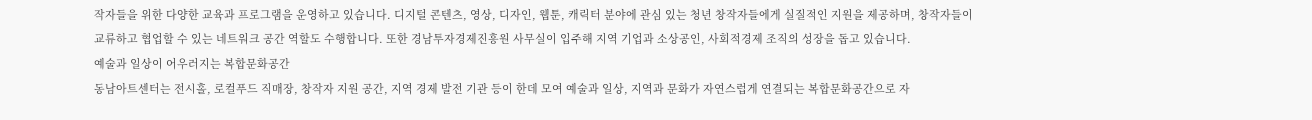작자들을 위한 다양한 교육과 프로그램을 운영하고 있습니다. 디지털 콘텐츠, 영상, 디자인, 웹툰, 캐릭터 분야에 관심 있는 청년 창작자들에게 실질적인 지원을 제공하며, 창작자들이 교류하고 협업할 수 있는 네트워크 공간 역할도 수행합니다. 또한 경남투자경제진흥원 사무실이 입주해 지역 기업과 소상공인, 사회적경제 조직의 성장을 돕고 있습니다.
예술과 일상이 어우러지는 복합문화공간
동남아트센터는 전시홀, 로컬푸드 직매장, 창작자 지원 공간, 지역 경제 발전 기관 등이 한데 모여 예술과 일상, 지역과 문화가 자연스럽게 연결되는 복합문화공간으로 자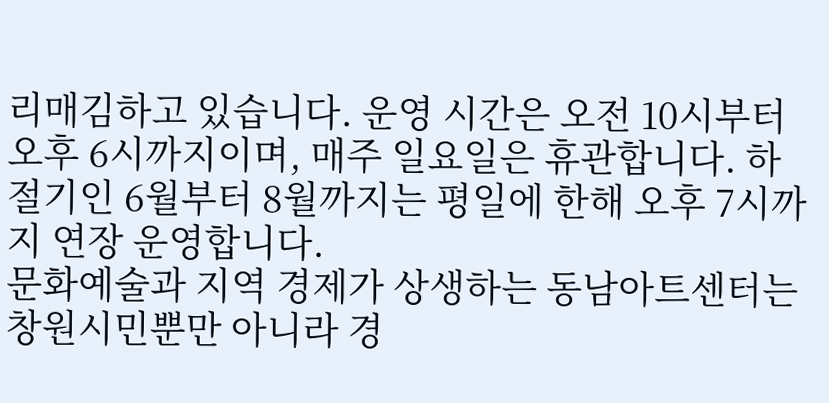리매김하고 있습니다. 운영 시간은 오전 10시부터 오후 6시까지이며, 매주 일요일은 휴관합니다. 하절기인 6월부터 8월까지는 평일에 한해 오후 7시까지 연장 운영합니다.
문화예술과 지역 경제가 상생하는 동남아트센터는 창원시민뿐만 아니라 경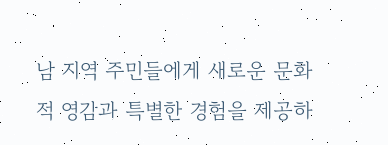남 지역 주민들에게 새로운 문화적 영감과 특별한 경험을 제공하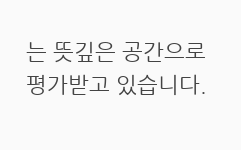는 뜻깊은 공간으로 평가받고 있습니다.